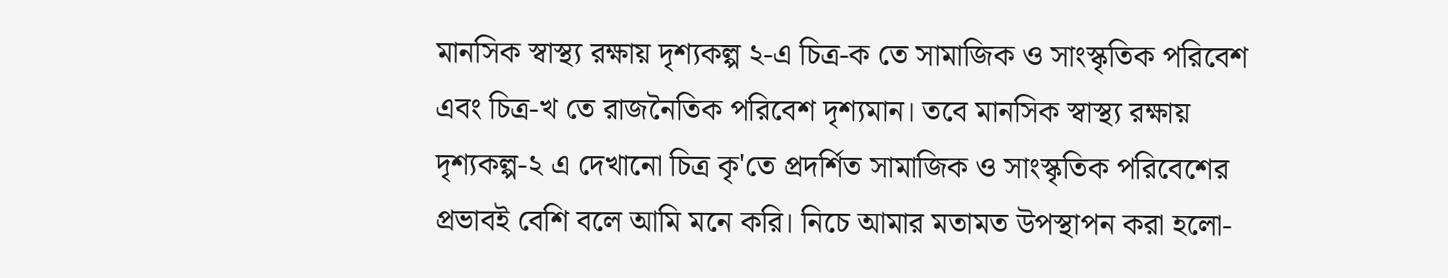মানসিক স্বাস্থ্য রক্ষায় দৃশ্যকল্প ২-এ চিত্র-ক তে সামাজিক ও সাংস্কৃতিক পরিবেশ এবং চিত্র-খ তে রাজনৈতিক পরিবেশ দৃশ্যমান। তবে মানসিক স্বাস্থ্য রক্ষায় দৃশ্যকল্প-২ এ দেখানো চিত্র কৃ'তে প্রদর্শিত সামাজিক ও সাংস্কৃতিক পরিবেশের প্রভাবই বেশি বলে আমি মনে করি। নিচে আমার মতামত উপস্থাপন করা হলো-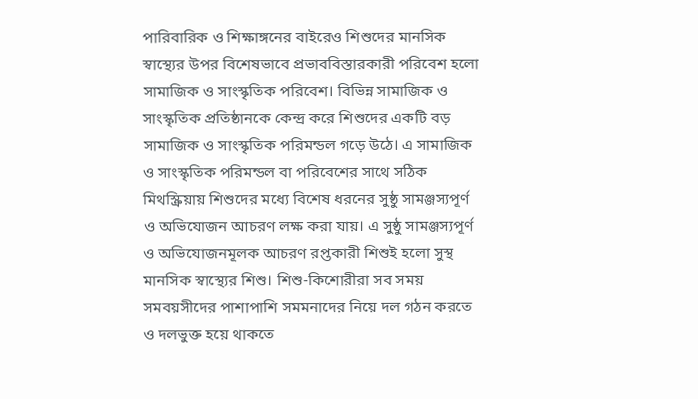পারিবারিক ও শিক্ষাঙ্গনের বাইরেও শিশুদের মানসিক স্বাস্থ্যের উপর বিশেষভাবে প্রভাববিস্তারকারী পরিবেশ হলো সামাজিক ও সাংস্কৃতিক পরিবেশ। বিভিন্ন সামাজিক ও সাংস্কৃতিক প্রতিষ্ঠানকে কেন্দ্র করে শিশুদের একটি বড় সামাজিক ও সাংস্কৃতিক পরিমন্ডল গড়ে উঠে। এ সামাজিক ও সাংস্কৃতিক পরিমন্ডল বা পরিবেশের সাথে সঠিক মিথস্ক্রিয়ায় শিশুদের মধ্যে বিশেষ ধরনের সুষ্ঠু সামঞ্জস্যপূর্ণ ও অভিযোজন আচরণ লক্ষ করা যায়। এ সুষ্ঠু সামঞ্জস্যপূর্ণ ও অভিযোজনমূলক আচরণ রপ্তকারী শিশুই হলো সুস্থ মানসিক স্বাস্থ্যের শিশু। শিশু-কিশোরীরা সব সময় সমবয়সীদের পাশাপাশি সমমনাদের নিয়ে দল গঠন করতে ও দলভুক্ত হয়ে থাকতে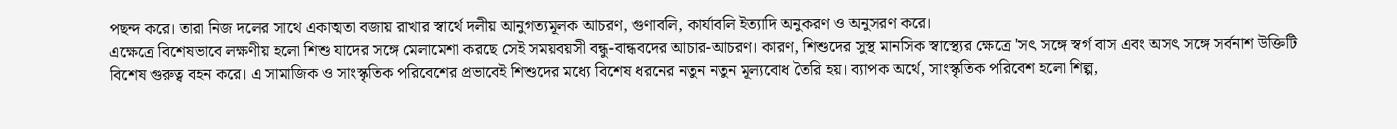পছন্দ করে। তারা নিজ দলের সাথে একাত্মতা বজায় রাখার স্বার্থে দলীয় আনুগত্যমূলক আচরণ, গুণাবলি, কার্যাবলি ইত্যাদি অনুকরণ ও অনুসরণ করে।
এক্ষেত্রে বিশেষভাবে লক্ষণীয় হলো শিশু যাদের সঙ্গে মেলামেশা করছে সেই সময়বয়সী বন্ধু-বান্ধবদের আচার-আচরণ। কারণ, শিশুদের সুস্থ মানসিক স্বাস্থ্যের ক্ষেত্রে 'সৎ সঙ্গে স্বর্গ বাস এবং অসৎ সঙ্গে সর্বনাশ উক্তিটি বিশেষ গুরুত্ব বহন করে। এ সামাজিক ও সাংস্কৃতিক পরিবেশের প্রভাবেই শিশুদের মধ্যে বিশেষ ধরনের নতুন নতুন মূল্যবোধ তৈরি হয়। ব্যাপক অর্থে, সাংস্কৃতিক পরিবেশ হলো শিল্প,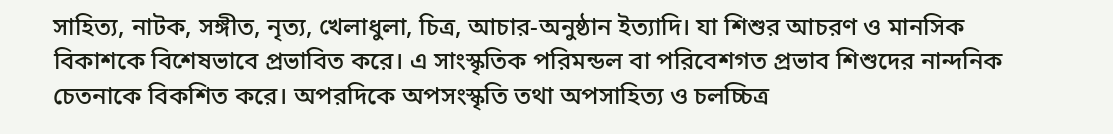সাহিত্য, নাটক, সঙ্গীত, নৃত্য, খেলাধুলা, চিত্র, আচার-অনুষ্ঠান ইত্যাদি। যা শিশুর আচরণ ও মানসিক বিকাশকে বিশেষভাবে প্রভাবিত করে। এ সাংস্কৃতিক পরিমন্ডল বা পরিবেশগত প্রভাব শিশুদের নান্দনিক চেতনাকে বিকশিত করে। অপরদিকে অপসংস্কৃতি তথা অপসাহিত্য ও চলচ্চিত্র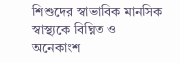শিশুদের স্বাভাবিক মানসিক স্বাস্থ্যকে বিঘ্নিত ও অনেকাংশ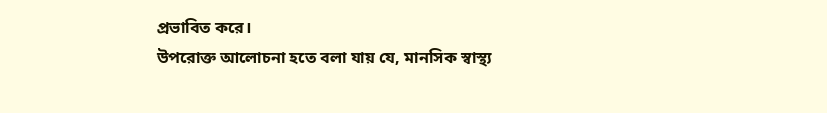প্রভাবিত করে।
উপরোক্ত আলোচনা হতে বলা যায় যে, মানসিক স্বাস্থ্য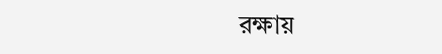রক্ষায়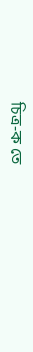চিত্র-ক তে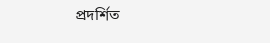প্রদর্শিত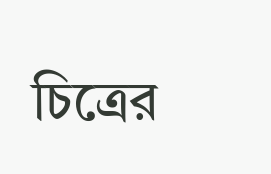চিত্রের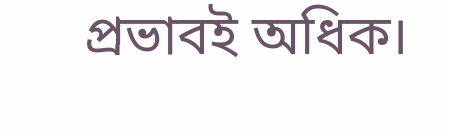প্রভাবই অধিক।